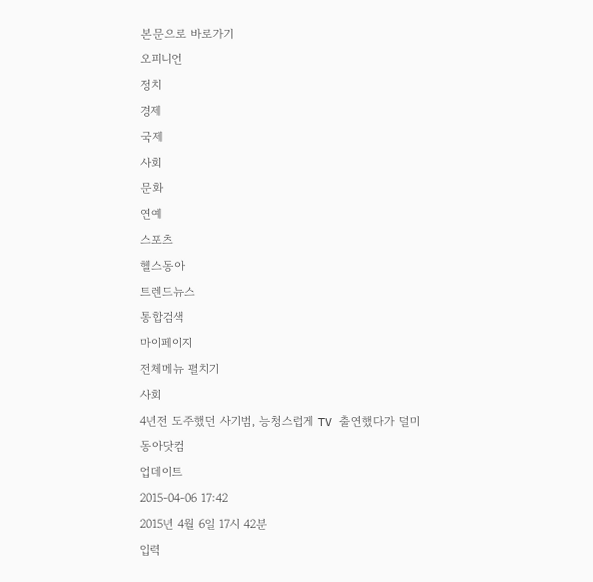본문으로 바로가기
오피니언
정치
경제
국제
사회
문화
연예
스포츠
헬스동아
트렌드뉴스
통합검색
마이페이지
전체메뉴 펼치기
사회
4년전 도주했던 사기범, 능청스럽게 TV 출연했다가 덜미
동아닷컴
업데이트
2015-04-06 17:42
2015년 4월 6일 17시 42분
입력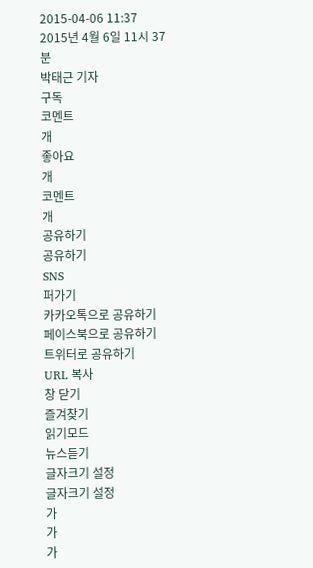2015-04-06 11:37
2015년 4월 6일 11시 37분
박태근 기자
구독
코멘트
개
좋아요
개
코멘트
개
공유하기
공유하기
SNS
퍼가기
카카오톡으로 공유하기
페이스북으로 공유하기
트위터로 공유하기
URL 복사
창 닫기
즐겨찾기
읽기모드
뉴스듣기
글자크기 설정
글자크기 설정
가
가
가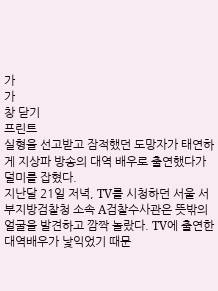가
가
창 닫기
프린트
실형을 선고받고 잠적했던 도망자가 태연하게 지상파 방송의 대역 배우로 출연했다가 덜미를 잡혔다.
지난달 21일 저녁, TV를 시청하던 서울 서부지방검찰청 소속 A검찰수사관은 뜻밖의 얼굴을 발견하고 깜짝 놀랐다. TV에 출연한 대역배우가 낯익었기 때문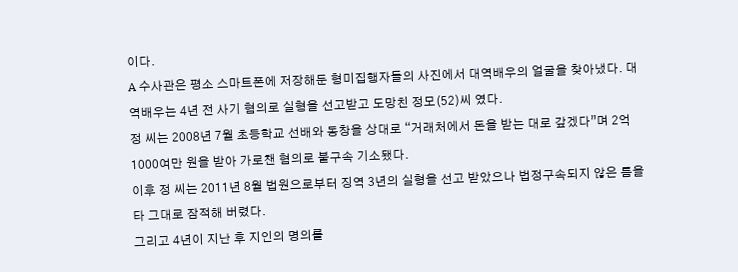이다.
A 수사관은 평소 스마트폰에 저장해둔 형미집행자들의 사진에서 대역배우의 얼굴을 찾아냈다. 대역배우는 4년 전 사기 혐의로 실형을 선고받고 도망친 정모(52)씨 였다.
정 씨는 2008년 7월 초등학교 선배와 동창을 상대로 “거래처에서 돈을 받는 대로 갚겠다”며 2억 1000여만 원을 받아 가로챈 혐의로 불구속 기소됐다.
이후 정 씨는 2011년 8월 법원으로부터 징역 3년의 실형을 선고 받았으나 법정구속되지 않은 틈을 타 그대로 잠적해 버렸다.
그리고 4년이 지난 후 지인의 명의를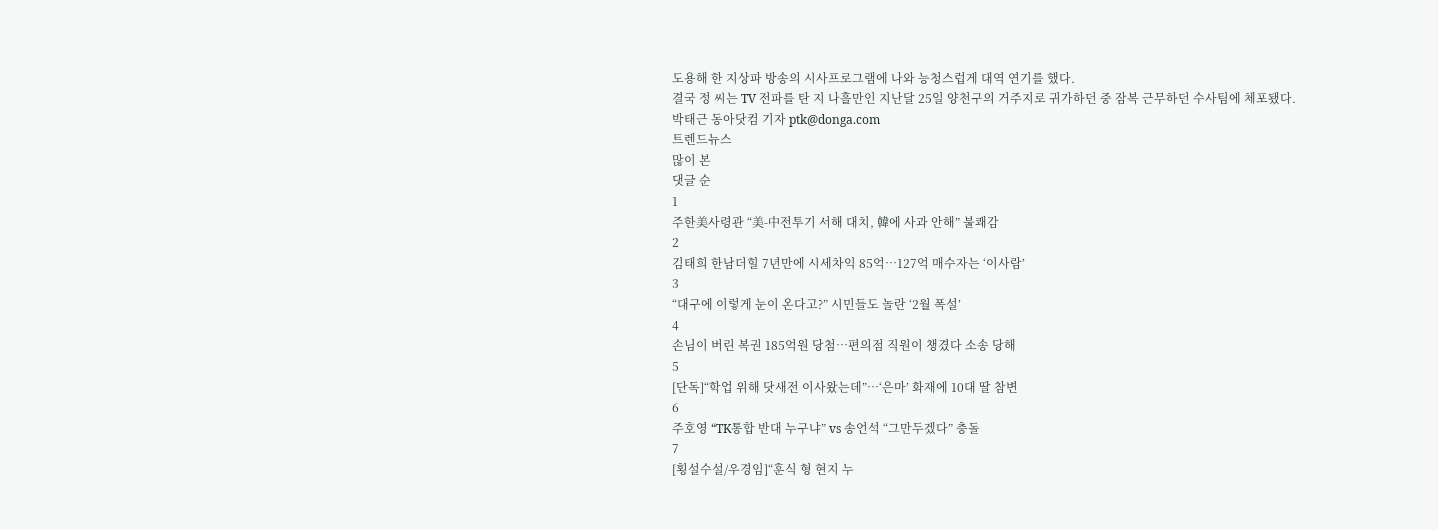도용해 한 지상파 방송의 시사프로그램에 나와 능청스럽게 대역 연기를 했다.
결국 정 씨는 TV 전파를 탄 지 나흘만인 지난달 25일 양천구의 거주지로 귀가하던 중 잠복 근무하던 수사팀에 체포됐다.
박태근 동아닷컴 기자 ptk@donga.com
트렌드뉴스
많이 본
댓글 순
1
주한美사령관 “美-中전투기 서해 대치, 韓에 사과 안해” 불쾌감
2
김태희 한남더힐 7년만에 시세차익 85억…127억 매수자는 ‘이사람’
3
“대구에 이렇게 눈이 온다고?” 시민들도 놀란 ‘2월 폭설’
4
손님이 버린 복권 185억원 당첨…편의점 직원이 챙겼다 소송 당해
5
[단독]“학업 위해 닷새전 이사왔는데”…‘은마’ 화재에 10대 딸 참변
6
주호영 “TK통합 반대 누구냐” vs 송언석 “그만두겠다” 충돌
7
[횡설수설/우경임]“훈식 형 현지 누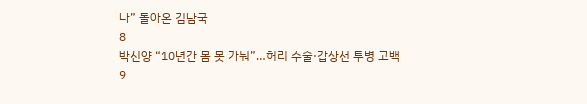나” 돌아온 김남국
8
박신양 “10년간 몸 못 가눠”…허리 수술·갑상선 투병 고백
9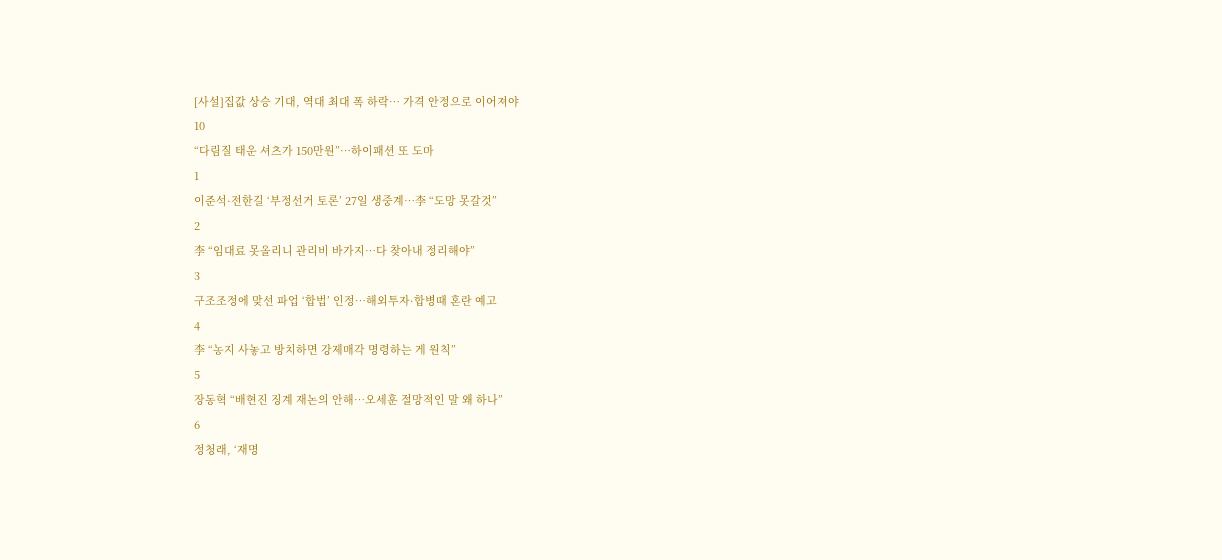[사설]집값 상승 기대, 역대 최대 폭 하락… 가격 안정으로 이어져야
10
“다림질 태운 셔츠가 150만원”…하이패션 또 도마
1
이준석·전한길 ‘부정선거 토론’ 27일 생중계…李 “도망 못갈것”
2
李 “임대료 못올리니 관리비 바가지…다 찾아내 정리해야”
3
구조조정에 맞선 파업 ‘합법’ 인정…해외투자·합병때 혼란 예고
4
李 “농지 사놓고 방치하면 강제매각 명령하는 게 원칙”
5
장동혁 “배현진 징계 재논의 안해…오세훈 절망적인 말 왜 하나”
6
정청래, ‘재명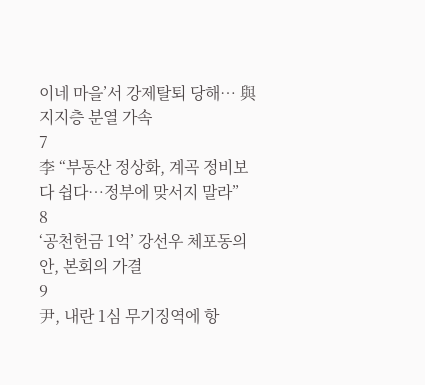이네 마을’서 강제탈퇴 당해… 與 지지층 분열 가속
7
李 “부동산 정상화, 계곡 정비보다 쉽다…정부에 맞서지 말라”
8
‘공천헌금 1억’ 강선우 체포동의안, 본회의 가결
9
尹, 내란 1심 무기징역에 항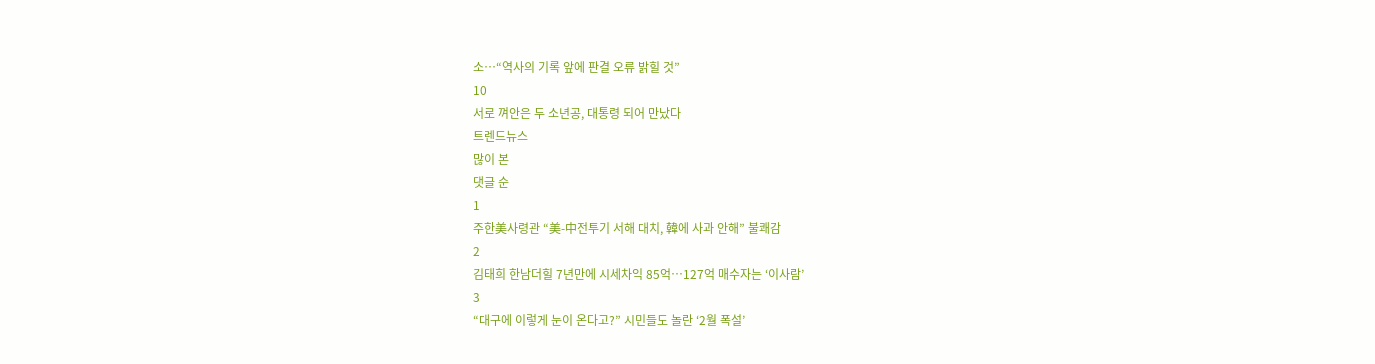소…“역사의 기록 앞에 판결 오류 밝힐 것”
10
서로 껴안은 두 소년공, 대통령 되어 만났다
트렌드뉴스
많이 본
댓글 순
1
주한美사령관 “美-中전투기 서해 대치, 韓에 사과 안해” 불쾌감
2
김태희 한남더힐 7년만에 시세차익 85억…127억 매수자는 ‘이사람’
3
“대구에 이렇게 눈이 온다고?” 시민들도 놀란 ‘2월 폭설’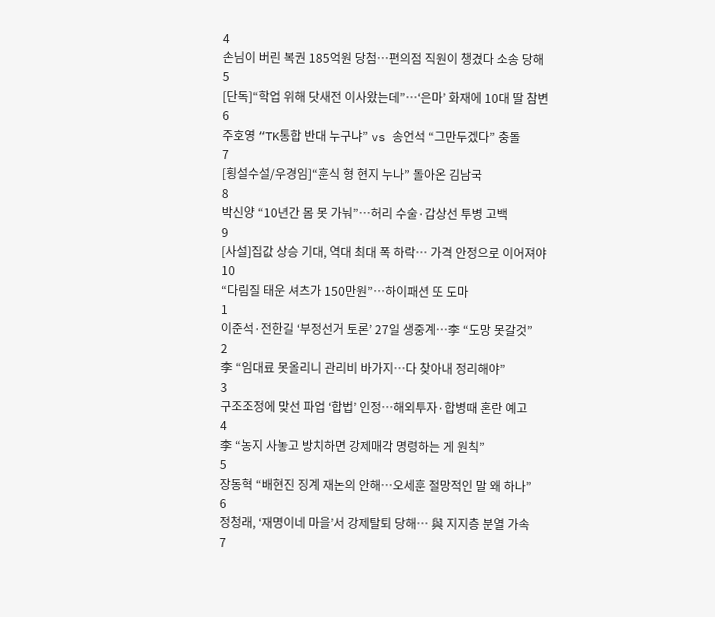4
손님이 버린 복권 185억원 당첨…편의점 직원이 챙겼다 소송 당해
5
[단독]“학업 위해 닷새전 이사왔는데”…‘은마’ 화재에 10대 딸 참변
6
주호영 “TK통합 반대 누구냐” vs 송언석 “그만두겠다” 충돌
7
[횡설수설/우경임]“훈식 형 현지 누나” 돌아온 김남국
8
박신양 “10년간 몸 못 가눠”…허리 수술·갑상선 투병 고백
9
[사설]집값 상승 기대, 역대 최대 폭 하락… 가격 안정으로 이어져야
10
“다림질 태운 셔츠가 150만원”…하이패션 또 도마
1
이준석·전한길 ‘부정선거 토론’ 27일 생중계…李 “도망 못갈것”
2
李 “임대료 못올리니 관리비 바가지…다 찾아내 정리해야”
3
구조조정에 맞선 파업 ‘합법’ 인정…해외투자·합병때 혼란 예고
4
李 “농지 사놓고 방치하면 강제매각 명령하는 게 원칙”
5
장동혁 “배현진 징계 재논의 안해…오세훈 절망적인 말 왜 하나”
6
정청래, ‘재명이네 마을’서 강제탈퇴 당해… 與 지지층 분열 가속
7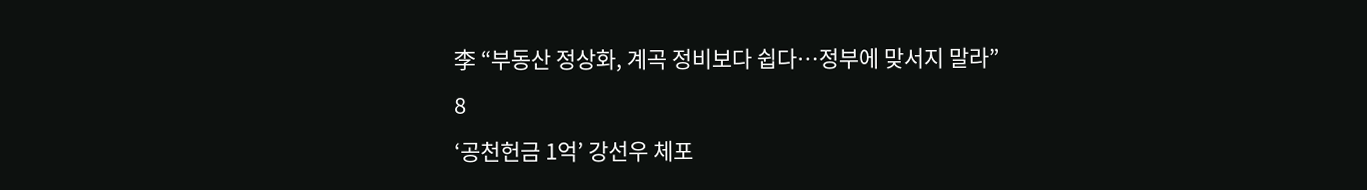李 “부동산 정상화, 계곡 정비보다 쉽다…정부에 맞서지 말라”
8
‘공천헌금 1억’ 강선우 체포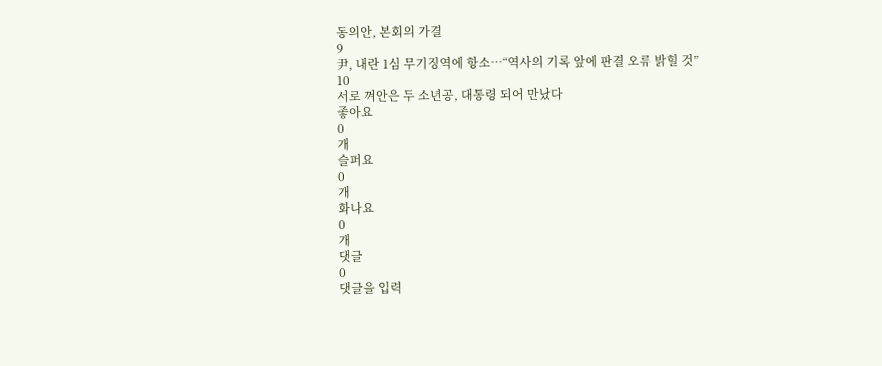동의안, 본회의 가결
9
尹, 내란 1심 무기징역에 항소…“역사의 기록 앞에 판결 오류 밝힐 것”
10
서로 껴안은 두 소년공, 대통령 되어 만났다
좋아요
0
개
슬퍼요
0
개
화나요
0
개
댓글
0
댓글을 입력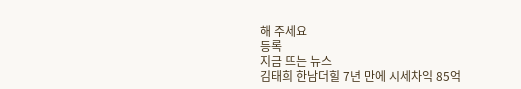해 주세요
등록
지금 뜨는 뉴스
김태희 한남더힐 7년 만에 시세차익 85억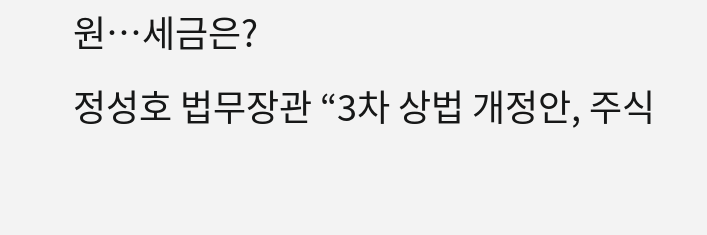원…세금은?
정성호 법무장관 “3차 상법 개정안, 주식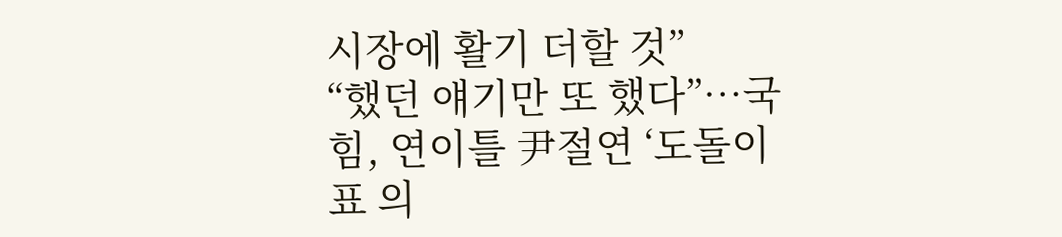시장에 활기 더할 것”
“했던 얘기만 또 했다”…국힘, 연이틀 尹절연 ‘도돌이표 의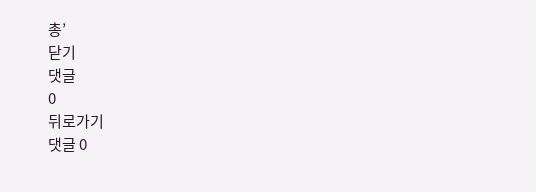총’
닫기
댓글
0
뒤로가기
댓글 0